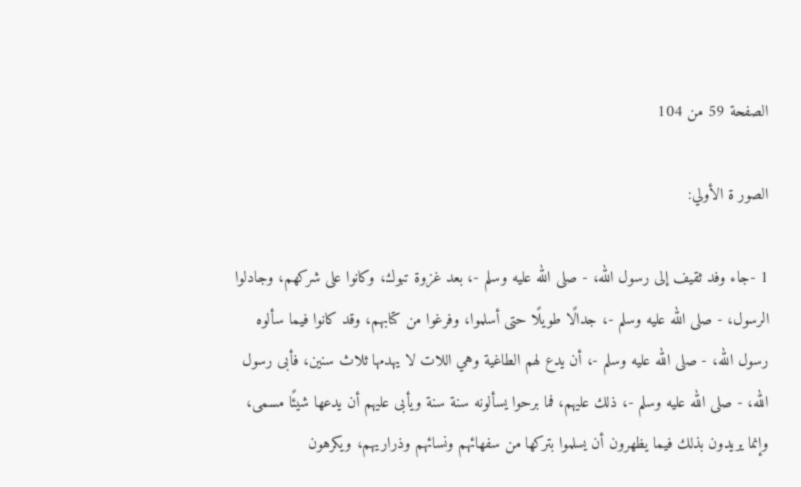الصفحة 59 من 104

الصور ة الأولي:

1 -جاء وفد ثقيف إلى رسول الله، - صلى الله عليه وسلم -، بعد غزوة تبوك، وكانوا على شركهم، وجادلوا الرسول، - صلى الله عليه وسلم -، جدالًا طويلًا حتى أسلموا، وفرغوا من كتابهم، وقد كانوا فيما سألوه رسول الله، - صلى الله عليه وسلم -، أن يدع لهم الطاغية وهي اللات لا يهدمها ثلاث سنين، فأبى رسول الله، - صلى الله عليه وسلم -، ذلك عليهم، فما برحوا يسألونه سنة سنة ويأبى عليهم أن يدعها شيئًا مسمى، وإنما يريدون بذلك فيما يظهرون أن يسلموا بتركها من سفهائهم ونسائهم وذراريهم، ويكرهون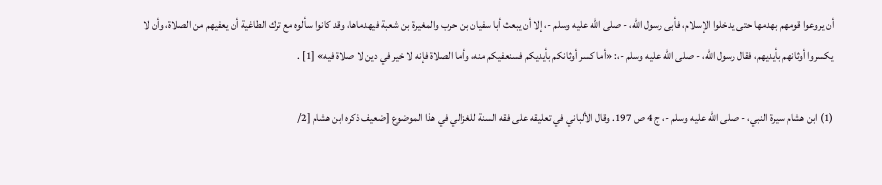أن يروعوا قومهم بهدمها حتى يدخلوا الإسلام، فأبى رسول الله، - صلى الله عليه وسلم -، إلا أن يبعث أبا سفيان بن حرب والمغيرة بن شعبة فيهدماها، وقد كانوا سألوه مع ترك الطاغية أن يعفيهم من الصلاة، وأن لا يكسروا أوثانهم بأيديهم، فقال رسول الله، - صلى الله عليه وسلم -،: «أما كسر أوثانكم بأيديكم فسنعفيكم منه، وأما الصلاة فإنه لا خير في دين لا صلاة فيه» [1] .

(1) ابن هشام سيرة النبي، - صلى الله عليه وسلم -، ج 4 ص 197. وقال الألباني في تعليقه على فقه السنة للغزالي في هذا الموضوع [ضعيف ذكره ابن هشام [2/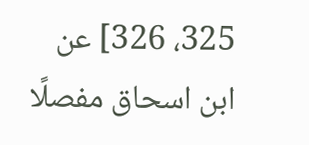325، 326] عن ابن اسحاق مفصلًا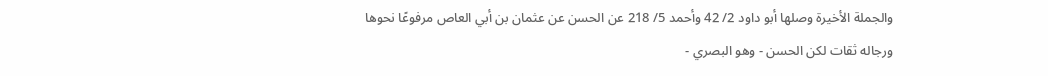والجملة الأخيرة وصلها أبو داود 2/ 42 وأحمد 5/ 218 عن الحسن عن عثمان بن أبي العاص مرفوعًا نحوها ورجاله ثقات لكن الحسن - وهو البصري -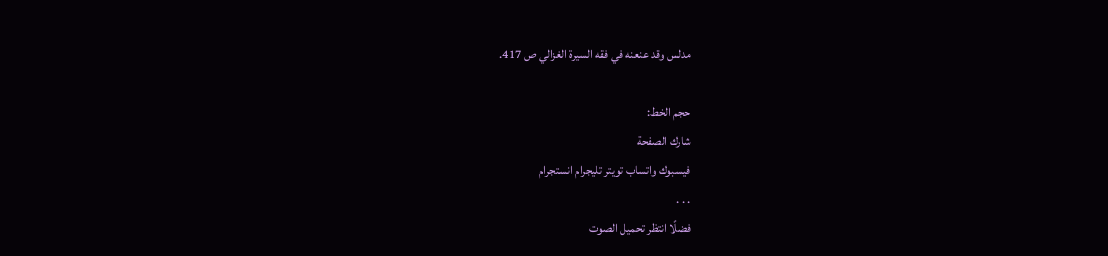مدلس وقد عنعنه في فقه السيرة الغزالي ص 417.

حجم الخط:
شارك الصفحة
فيسبوك واتساب تويتر تليجرام انستجرام
. . .
فضلًا انتظر تحميل الصوت